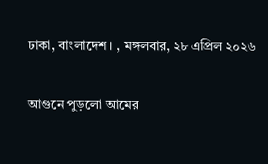ঢাকা, বাংলাদেশ। , মঙ্গলবার, ২৮ এপ্রিল ২০২৬

আগুনে পুড়লো আমের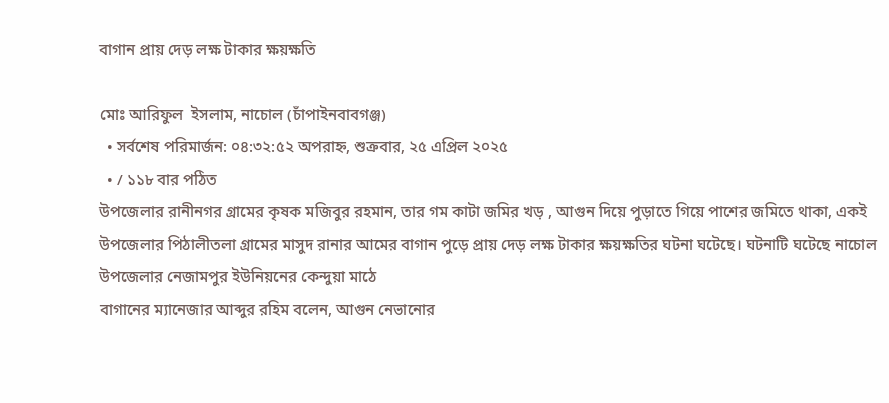বাগান প্রায় দেড় লক্ষ টাকার ক্ষয়ক্ষতি

মোঃ আরিফুল  ইসলাম, নাচোল (চাঁপাইনবাবগঞ্জ)
  • সর্বশেষ পরিমার্জন: ০৪:৩২:৫২ অপরাহ্ন, শুক্রবার, ২৫ এপ্রিল ২০২৫
  • / ১১৮ বার পঠিত
উপজেলার রানীনগর গ্রামের কৃষক মজিবুর রহমান, তার গম কাটা জমির খড় , আগুন দিয়ে পুড়াতে গিয়ে পাশের জমিতে থাকা, একই উপজেলার পিঠালীতলা গ্রামের মাসুদ রানার আমের বাগান পুড়ে প্রায় দেড় লক্ষ টাকার ক্ষয়ক্ষতির ঘটনা ঘটেছে। ঘটনাটি ঘটেছে নাচোল উপজেলার নেজামপুর ইউনিয়নের কেন্দুয়া মাঠে
বাগানের ম্যানেজার আব্দুর রহিম বলেন, আগুন নেভানোর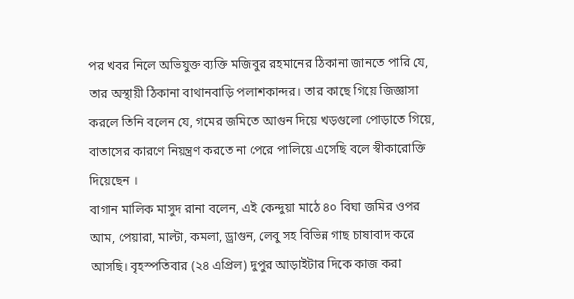পর খবর নিলে অভিযুক্ত ব্যক্তি মজিবুর রহমানের ঠিকানা জানতে পারি যে, তার অস্থায়ী ঠিকানা বাথানবাড়ি পলাশকান্দর। তার কাছে গিয়ে জিজ্ঞাসা করলে তিনি বলেন যে, গমের জমিতে আগুন দিয়ে খড়গুলো পোড়াতে গিয়ে, বাতাসের কারণে নিয়ন্ত্রণ করতে না পেরে পালিয়ে এসেছি বলে স্বীকারোক্তি দিয়েছেন ।
বাগান মালিক মাসুদ রানা বলেন, এই কেন্দুয়া মাঠে ৪০ বিঘা জমির ওপর আম, পেয়ারা, মাল্টা, কমলা, ড্রাগুন, লেবু সহ বিভিন্ন গাছ চাষাবাদ করে আসছি। বৃহস্পতিবার (২৪ এপ্রিল) দুপুর আড়াইটার দিকে কাজ করা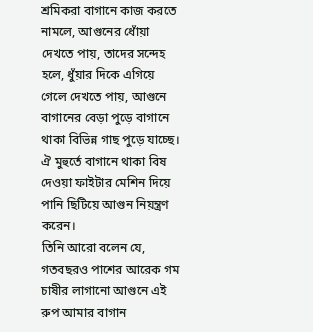শ্রমিকরা বাগানে কাজ করতে নামলে, আগুনের ধোঁয়া দেখতে পায়, তাদের সন্দেহ হলে, ধুঁয়ার দিকে এগিয়ে গেলে দেখতে পায়, আগুনে বাগানের বেড়া পুড়ে বাগানে থাকা বিভিন্ন গাছ পুড়ে যাচ্ছে। ঐ মুহুর্তে বাগানে থাকা বিষ দেওয়া ফাইটার মেশিন দিয়ে পানি ছিটিয়ে আগুন নিয়ন্ত্রণ করেন।
তিনি আরো বলেন যে, গতবছরও পাশের আরেক গম চাষীর লাগানো আগুনে এই রুপ আমার বাগান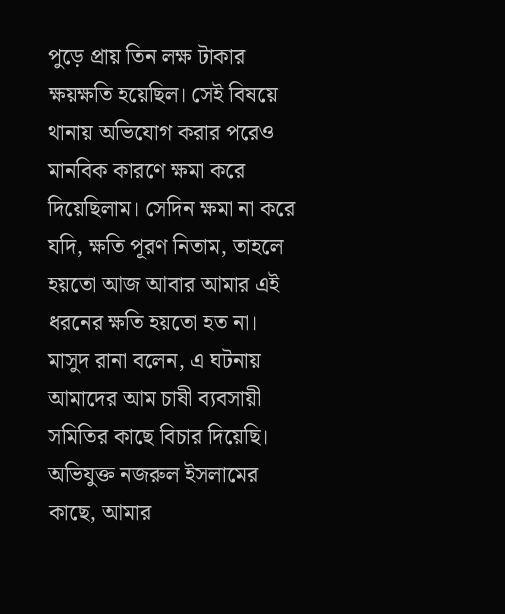পুড়ে প্রায় তিন লক্ষ টাকার ক্ষয়ক্ষতি হয়েছিল। সেই বিষয়ে থানায় অভিযোগ করার পরেও মানবিক কারণে ক্ষমা করে দিয়েছিলাম। সেদিন ক্ষমা না করে যদি, ক্ষতি পূরণ নিতাম, তাহলে হয়তো আজ আবার আমার এই ধরনের ক্ষতি হয়তো হত না।  মাসুদ রানা বলেন, এ ঘটনায় আমাদের আম চাষী ব্যবসায়ী সমিতির কাছে বিচার দিয়েছি। অভিযুক্ত নজরুল ইসলামের কাছে, আমার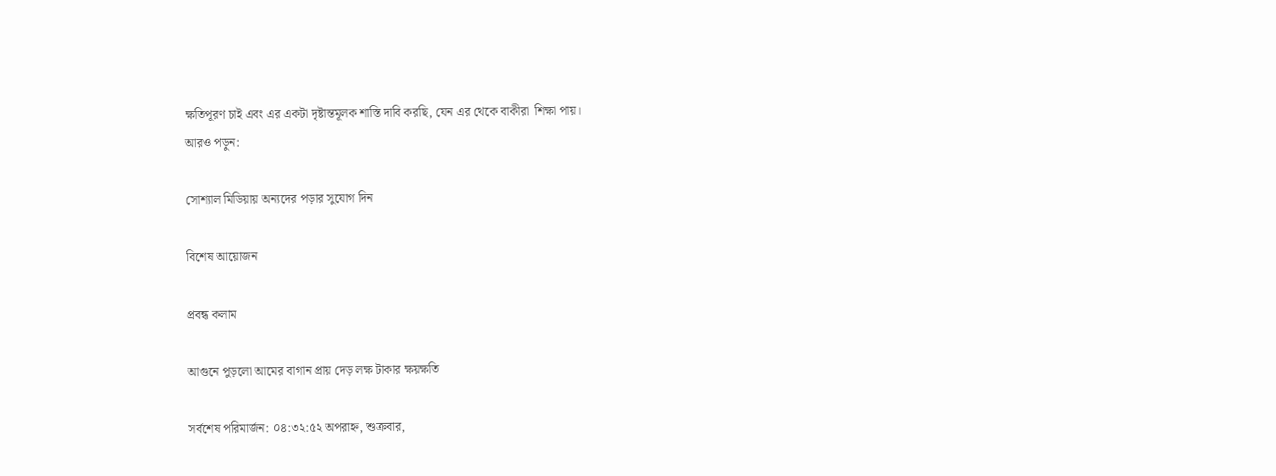ক্ষতিপূরণ চাই এবং এর একটা দৃষ্টান্তমূলক শাস্তি দাবি করছি, যেন এর থেকে বাকীরা  শিক্ষা পায়।
আরও পড়ুন:

সোশ্যাল মিডিয়ায় অন্যদের পড়ার সুযোগ দিন

বিশেষ আয়োজন

প্রবন্ধ কলাম

আগুনে পুড়লো আমের বাগান প্রায় দেড় লক্ষ টাকার ক্ষয়ক্ষতি

সর্বশেষ পরিমার্জন: ০৪:৩২:৫২ অপরাহ্ন, শুক্রবার,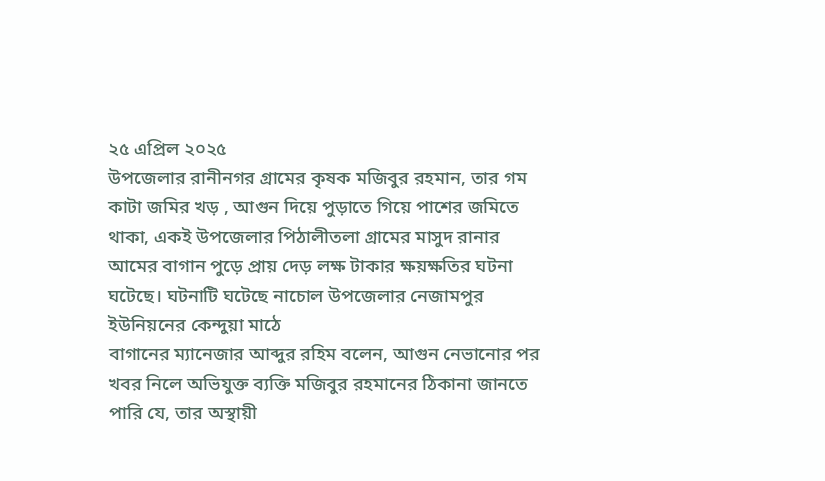২৫ এপ্রিল ২০২৫
উপজেলার রানীনগর গ্রামের কৃষক মজিবুর রহমান, তার গম কাটা জমির খড় , আগুন দিয়ে পুড়াতে গিয়ে পাশের জমিতে থাকা, একই উপজেলার পিঠালীতলা গ্রামের মাসুদ রানার আমের বাগান পুড়ে প্রায় দেড় লক্ষ টাকার ক্ষয়ক্ষতির ঘটনা ঘটেছে। ঘটনাটি ঘটেছে নাচোল উপজেলার নেজামপুর ইউনিয়নের কেন্দুয়া মাঠে
বাগানের ম্যানেজার আব্দুর রহিম বলেন, আগুন নেভানোর পর খবর নিলে অভিযুক্ত ব্যক্তি মজিবুর রহমানের ঠিকানা জানতে পারি যে, তার অস্থায়ী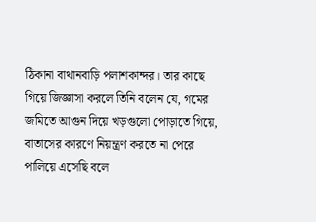ঠিকানা বাথানবাড়ি পলাশকান্দর। তার কাছে গিয়ে জিজ্ঞাসা করলে তিনি বলেন যে, গমের জমিতে আগুন দিয়ে খড়গুলো পোড়াতে গিয়ে, বাতাসের কারণে নিয়ন্ত্রণ করতে না পেরে পালিয়ে এসেছি বলে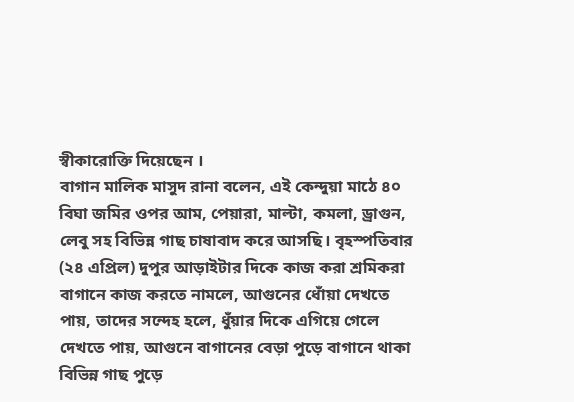স্বীকারোক্তি দিয়েছেন ।
বাগান মালিক মাসুদ রানা বলেন, এই কেন্দুয়া মাঠে ৪০ বিঘা জমির ওপর আম, পেয়ারা, মাল্টা, কমলা, ড্রাগুন, লেবু সহ বিভিন্ন গাছ চাষাবাদ করে আসছি। বৃহস্পতিবার (২৪ এপ্রিল) দুপুর আড়াইটার দিকে কাজ করা শ্রমিকরা বাগানে কাজ করতে নামলে, আগুনের ধোঁয়া দেখতে পায়, তাদের সন্দেহ হলে, ধুঁয়ার দিকে এগিয়ে গেলে দেখতে পায়, আগুনে বাগানের বেড়া পুড়ে বাগানে থাকা বিভিন্ন গাছ পুড়ে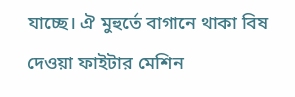যাচ্ছে। ঐ মুহুর্তে বাগানে থাকা বিষ দেওয়া ফাইটার মেশিন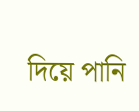দিয়ে পানি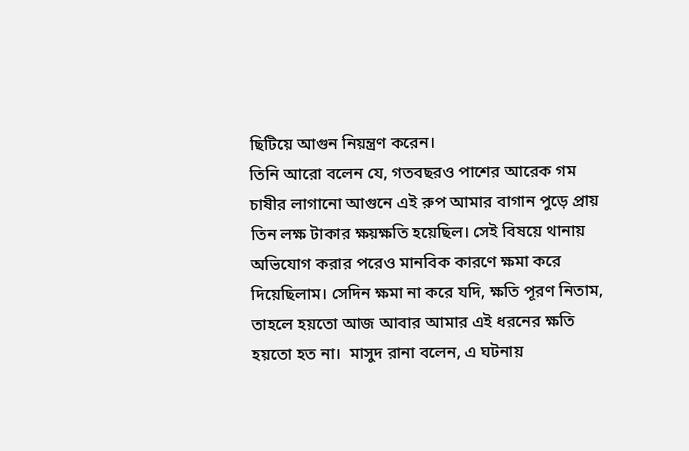ছিটিয়ে আগুন নিয়ন্ত্রণ করেন।
তিনি আরো বলেন যে, গতবছরও পাশের আরেক গম চাষীর লাগানো আগুনে এই রুপ আমার বাগান পুড়ে প্রায় তিন লক্ষ টাকার ক্ষয়ক্ষতি হয়েছিল। সেই বিষয়ে থানায় অভিযোগ করার পরেও মানবিক কারণে ক্ষমা করে দিয়েছিলাম। সেদিন ক্ষমা না করে যদি, ক্ষতি পূরণ নিতাম, তাহলে হয়তো আজ আবার আমার এই ধরনের ক্ষতি হয়তো হত না।  মাসুদ রানা বলেন, এ ঘটনায়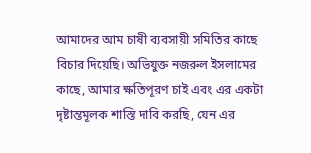আমাদের আম চাষী ব্যবসায়ী সমিতির কাছে বিচার দিয়েছি। অভিযুক্ত নজরুল ইসলামের কাছে, আমার ক্ষতিপূরণ চাই এবং এর একটা দৃষ্টান্তমূলক শাস্তি দাবি করছি, যেন এর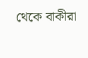থেকে বাকীরা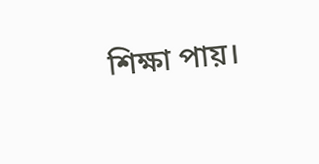শিক্ষা পায়।